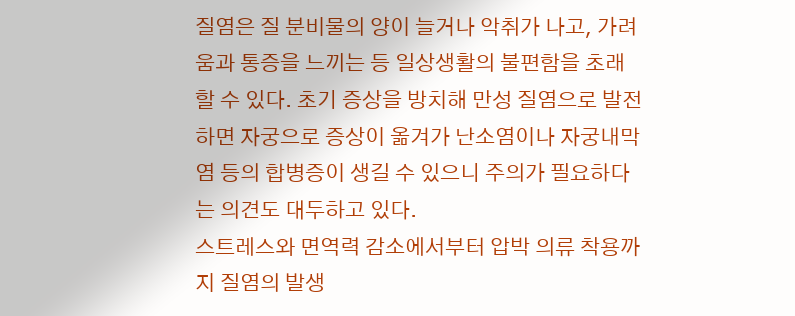질염은 질 분비물의 양이 늘거나 악취가 나고, 가려움과 통증을 느끼는 등 일상생활의 불편함을 초래할 수 있다. 초기 증상을 방치해 만성 질염으로 발전하면 자궁으로 증상이 옮겨가 난소염이나 자궁내막염 등의 합병증이 생길 수 있으니 주의가 필요하다는 의견도 대두하고 있다.
스트레스와 면역력 감소에서부터 압박 의류 착용까지 질염의 발생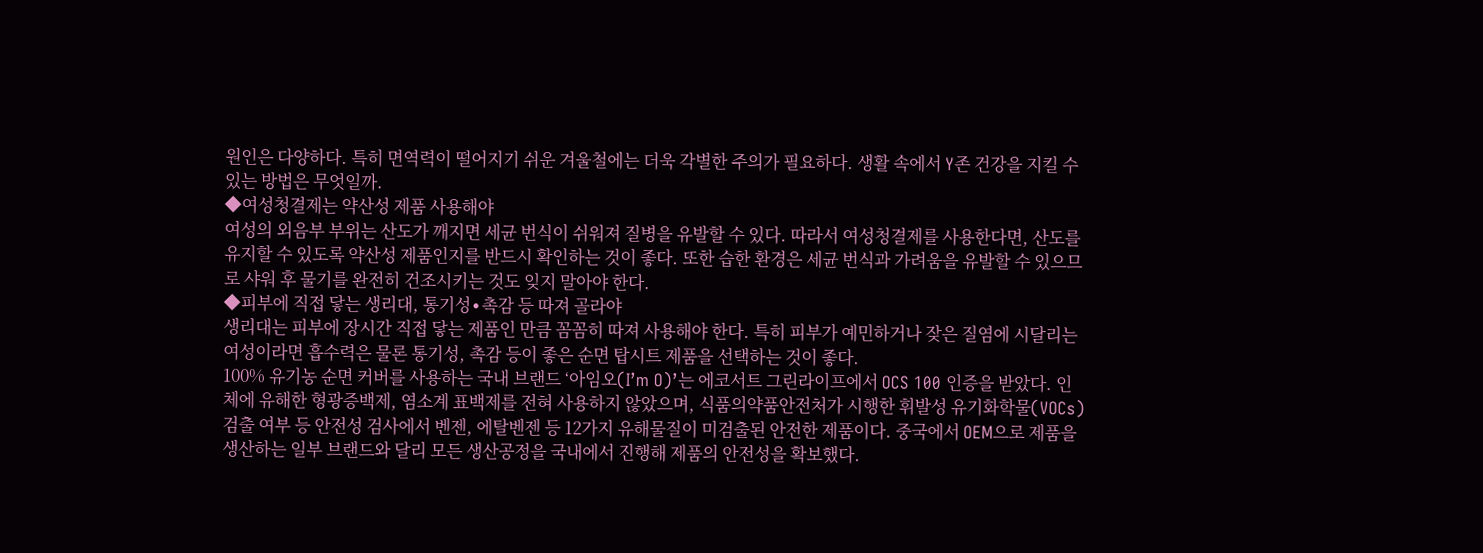원인은 다양하다. 특히 면역력이 떨어지기 쉬운 겨울철에는 더욱 각별한 주의가 필요하다. 생활 속에서 Y존 건강을 지킬 수 있는 방법은 무엇일까.
◆여성청결제는 약산성 제품 사용해야
여성의 외음부 부위는 산도가 깨지면 세균 번식이 쉬워져 질병을 유발할 수 있다. 따라서 여성청결제를 사용한다면, 산도를 유지할 수 있도록 약산성 제품인지를 반드시 확인하는 것이 좋다. 또한 습한 환경은 세균 번식과 가려움을 유발할 수 있으므로 샤워 후 물기를 완전히 건조시키는 것도 잊지 말아야 한다.
◆피부에 직접 닿는 생리대, 통기성∙촉감 등 따져 골라야
생리대는 피부에 장시간 직접 닿는 제품인 만큼 꼼꼼히 따져 사용해야 한다. 특히 피부가 예민하거나 잦은 질염에 시달리는 여성이라면 흡수력은 물론 통기성, 촉감 등이 좋은 순면 탑시트 제품을 선택하는 것이 좋다.
100% 유기농 순면 커버를 사용하는 국내 브랜드 ‘아임오(I’m O)’는 에코서트 그린라이프에서 OCS 100 인증을 받았다. 인체에 유해한 형광증백제, 염소계 표백제를 전혀 사용하지 않았으며, 식품의약품안전처가 시행한 휘발성 유기화학물(VOCs) 검출 여부 등 안전성 검사에서 벤젠, 에탈벤젠 등 12가지 유해물질이 미검출된 안전한 제품이다. 중국에서 OEM으로 제품을 생산하는 일부 브랜드와 달리 모든 생산공정을 국내에서 진행해 제품의 안전성을 확보했다.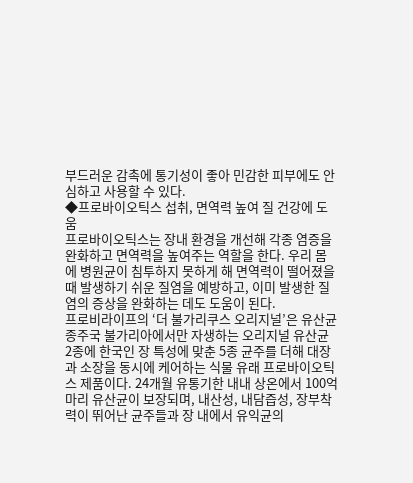부드러운 감촉에 통기성이 좋아 민감한 피부에도 안심하고 사용할 수 있다.
◆프로바이오틱스 섭취, 면역력 높여 질 건강에 도움
프로바이오틱스는 장내 환경을 개선해 각종 염증을 완화하고 면역력을 높여주는 역할을 한다. 우리 몸에 병원균이 침투하지 못하게 해 면역력이 떨어졌을 때 발생하기 쉬운 질염을 예방하고, 이미 발생한 질염의 증상을 완화하는 데도 도움이 된다.
프로비라이프의 ‘더 불가리쿠스 오리지널’은 유산균 종주국 불가리아에서만 자생하는 오리지널 유산균 2종에 한국인 장 특성에 맞춘 5종 균주를 더해 대장과 소장을 동시에 케어하는 식물 유래 프로바이오틱스 제품이다. 24개월 유통기한 내내 상온에서 100억 마리 유산균이 보장되며, 내산성, 내담즙성, 장부착력이 뛰어난 균주들과 장 내에서 유익균의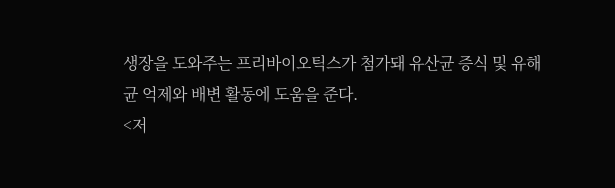생장을 도와주는 프리바이오틱스가 첨가돼 유산균 증식 및 유해균 억제와 배변 활동에 도움을 준다.
<저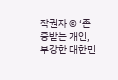작권자 © ‘존중받는 개인, 부강한 대한민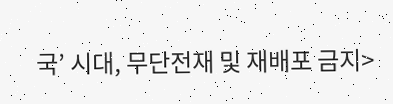국’ 시대, 무단전재 및 재배포 금지>